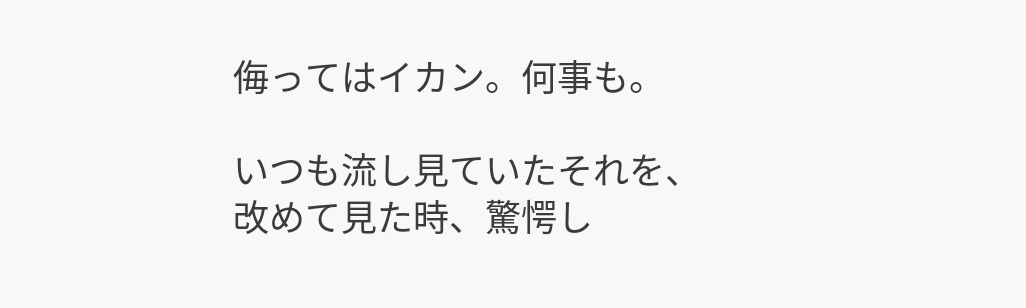侮ってはイカン。何事も。

いつも流し見ていたそれを、改めて見た時、驚愕し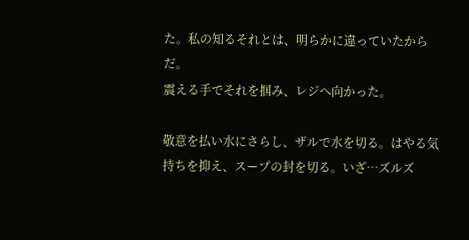た。私の知るそれとは、明らかに違っていたからだ。
震える手でそれを掴み、レジへ向かった。

敬意を払い水にさらし、ザルで水を切る。はやる気持ちを抑え、スープの封を切る。いざ…ズルズ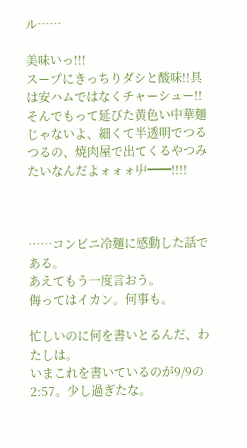ル……

美味いっ!!!
スープにきっちりダシと酸味!!具は安ハムではなくチャーシュー!!そんでもって延びた黄色い中華麺じゃないよ、細くて半透明でつるつるの、焼肉屋で出てくるやつみたいなんだよォォォ屮━━!!!!



……コンビニ冷麺に感動した話である。
あえてもう一度言おう。
侮ってはイカン。何事も。

忙しいのに何を書いとるんだ、わたしは。
いまこれを書いているのが9/9の2:57。少し過ぎたな。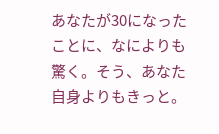あなたが30になったことに、なによりも驚く。そう、あなた自身よりもきっと。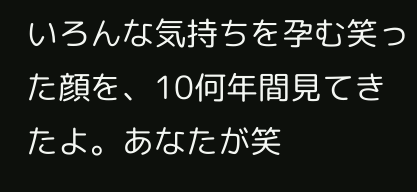いろんな気持ちを孕む笑った顔を、10何年間見てきたよ。あなたが笑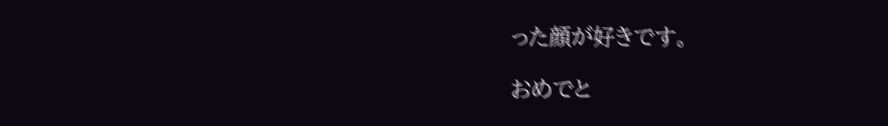った顔が好きです。

おめでと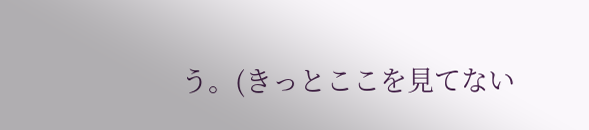う。(きっとここを見てない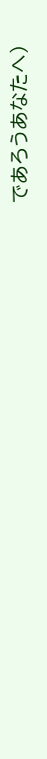であろうあなたへ)